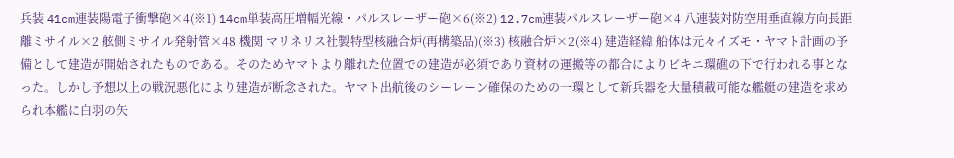兵装 41cm連装陽電子衝撃砲×4(※1) 14cm単装高圧増幅光線・パルスレーザー砲×6(※2) 12.7cm連装パルスレーザー砲×4 八連装対防空用垂直線方向長距離ミサイル×2 舷側ミサイル発射管×48 機関 マリネリス社製特型核融合炉(再構築品)(※3) 核融合炉×2(※4) 建造経緯 船体は元々イズモ・ヤマト計画の予備として建造が開始されたものである。そのためヤマトより離れた位置での建造が必須であり資材の運搬等の都合によりビキニ環礁の下で行われる事となった。しかし予想以上の戦況悪化により建造が断念された。ヤマト出航後のシーレーン確保のための一環として新兵器を大量積載可能な艦艇の建造を求められ本艦に白羽の矢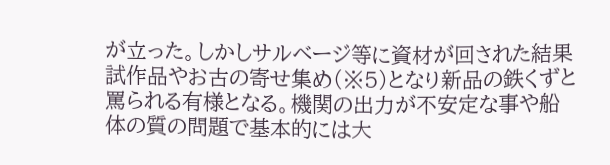が立った。しかしサルベージ等に資材が回された結果試作品やお古の寄せ集め(※5)となり新品の鉄くずと罵られる有様となる。機関の出力が不安定な事や船体の質の問題で基本的には大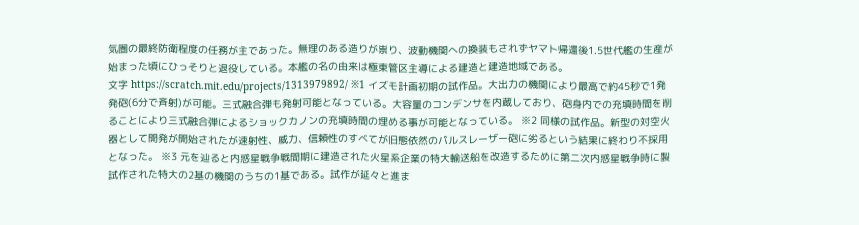気圏の最終防衛程度の任務が主であった。無理のある造りが祟り、波動機関への換装もされずヤマト帰還後1.5世代艦の生産が始まった頃にひっそりと退役している。本艦の名の由来は極東管区主導による建造と建造地域である。
文字 https://scratch.mit.edu/projects/1313979892/ ※1 イズモ計画初期の試作品。大出力の機関により最高で約45秒で1発発砲(6分で斉射)が可能。三式融合弾も発射可能となっている。大容量のコンデンサを内蔵しており、砲身内での充填時間を削ることにより三式融合弾によるショックカノンの充填時間の埋める事が可能となっている。 ※2 同様の試作品。新型の対空火器として開発が開始されたが速射性、威力、信頼性のすべてが旧態依然のパルスレーザー砲に劣るという結果に終わり不採用となった。 ※3 元を辿ると内惑星戦争戦間期に建造された火星系企業の特大輸送船を改造するために第二次内惑星戦争時に製試作された特大の2基の機関のうちの1基である。試作が延々と進ま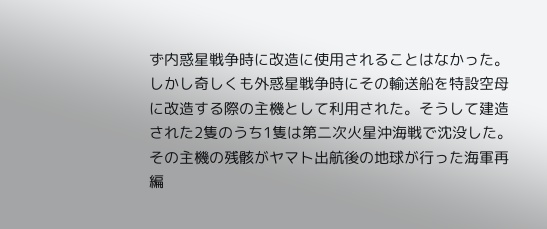ず内惑星戦争時に改造に使用されることはなかった。しかし奇しくも外惑星戦争時にその輸送船を特設空母に改造する際の主機として利用された。そうして建造された2隻のうち1隻は第二次火星沖海戦で沈没した。その主機の残骸がヤマト出航後の地球が行った海軍再編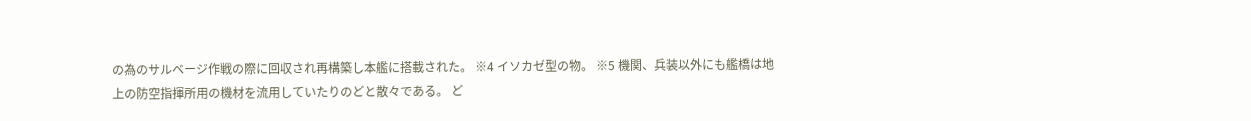の為のサルベージ作戦の際に回収され再構築し本艦に搭載された。 ※4 イソカゼ型の物。 ※5 機関、兵装以外にも艦橋は地上の防空指揮所用の機材を流用していたりのどと散々である。 ど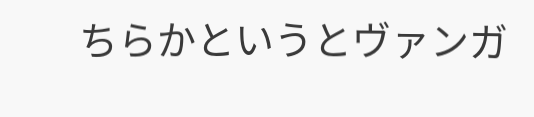ちらかというとヴァンガ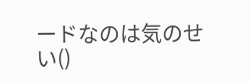ードなのは気のせい()